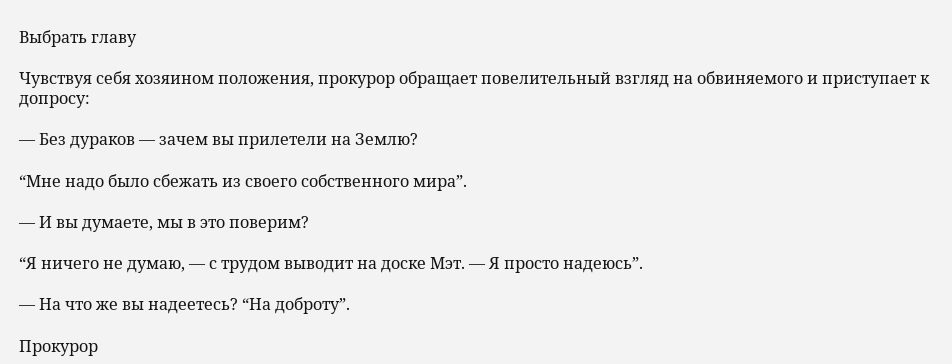Выбрать главу

Чувствуя себя хозяином положения, прокурор обращает повелительный взгляд на обвиняемого и приступает к допросу:

— Без дураков — зачем вы прилетели на Землю?

“Мне надо было сбежать из своего собственного мира”.

— И вы думаете, мы в это поверим?

“Я ничего не думаю, — с трудом выводит на доске Мэт. — Я просто надеюсь”.

— На что же вы надеетесь? “На доброту”.

Прокурор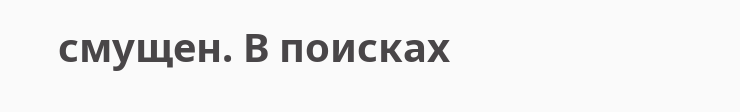смущен. В поисках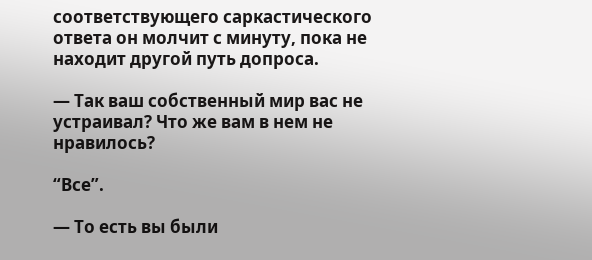соответствующего саркастического ответа он молчит с минуту, пока не находит другой путь допроса.

— Так ваш собственный мир вас не устраивал? Что же вам в нем не нравилось?

“Все”.

— То есть вы были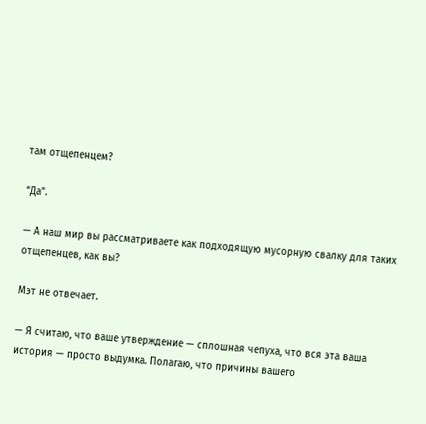там отщепенцем?

“Да”.

— А наш мир вы рассматриваете как подходящую мусорную свалку для таких отщепенцев, как вы?

Мэт не отвечает.

— Я считаю, что ваше утверждение — сплошная чепуха, что вся эта ваша история — просто выдумка. Полагаю, что причины вашего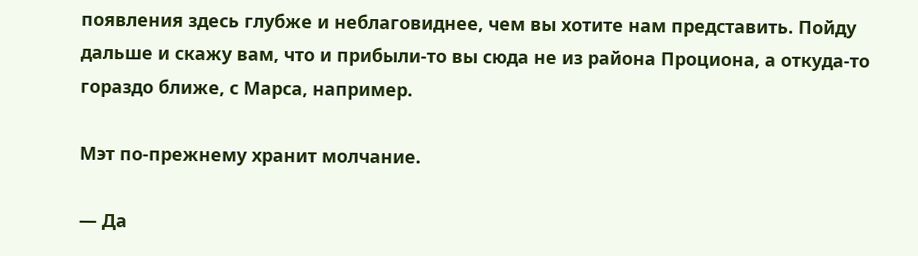появления здесь глубже и неблаговиднее, чем вы хотите нам представить. Пойду дальше и скажу вам, что и прибыли-то вы сюда не из района Проциона, а откуда-то гораздо ближе, с Марса, например.

Мэт по-прежнему хранит молчание.

— Да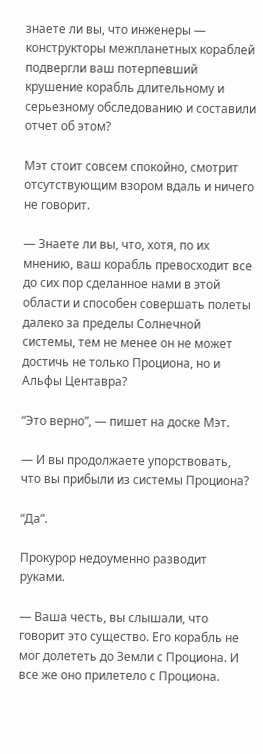знаете ли вы, что инженеры — конструкторы межпланетных кораблей подвергли ваш потерпевший крушение корабль длительному и серьезному обследованию и составили отчет об этом?

Мэт стоит совсем спокойно, смотрит отсутствующим взором вдаль и ничего не говорит.

— Знаете ли вы, что, хотя, по их мнению, ваш корабль превосходит все до сих пор сделанное нами в этой области и способен совершать полеты далеко за пределы Солнечной системы, тем не менее он не может достичь не только Проциона, но и Альфы Центавра?

“Это верно”, — пишет на доске Мэт.

— И вы продолжаете упорствовать, что вы прибыли из системы Проциона?

“Да”.

Прокурор недоуменно разводит руками.

— Ваша честь, вы слышали, что говорит это существо. Его корабль не мог долететь до Земли с Проциона. И все же оно прилетело с Проциона.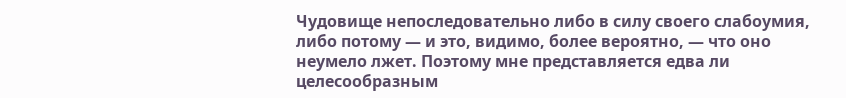Чудовище непоследовательно либо в силу своего слабоумия, либо потому — и это, видимо, более вероятно, — что оно неумело лжет. Поэтому мне представляется едва ли целесообразным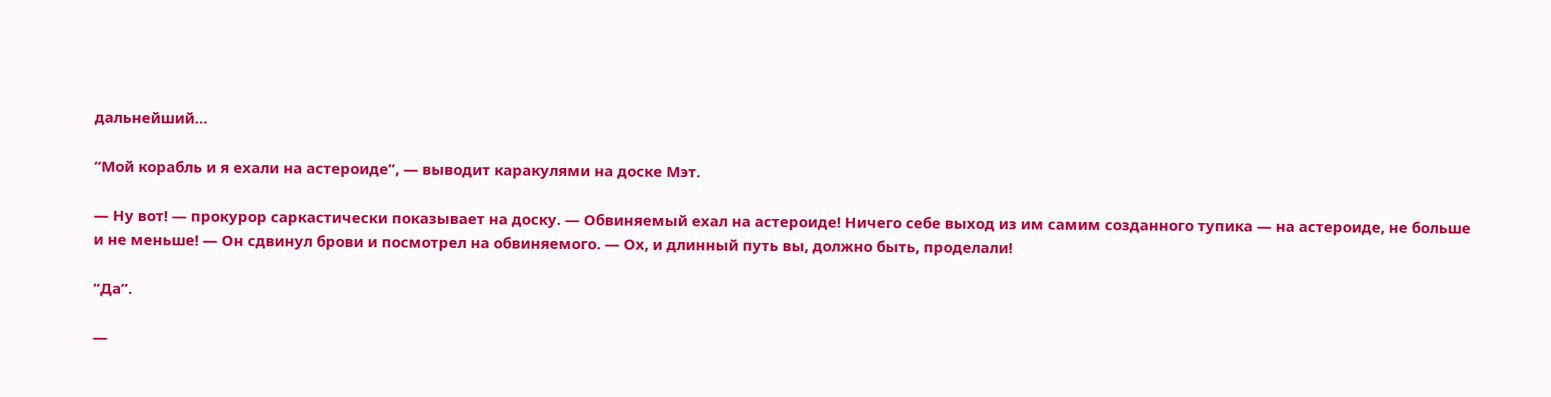дальнейший…

“Мой корабль и я ехали на астероиде”, — выводит каракулями на доске Мэт.

— Ну вот! — прокурор саркастически показывает на доску. — Обвиняемый ехал на астероиде! Ничего себе выход из им самим созданного тупика — на астероиде, не больше и не меньше! — Он сдвинул брови и посмотрел на обвиняемого. — Ох, и длинный путь вы, должно быть, проделали!

“Да”.

—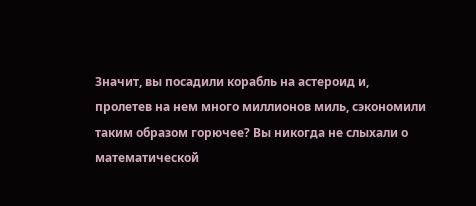Значит, вы посадили корабль на астероид и, пролетев на нем много миллионов миль, сэкономили таким образом горючее? Вы никогда не слыхали о математической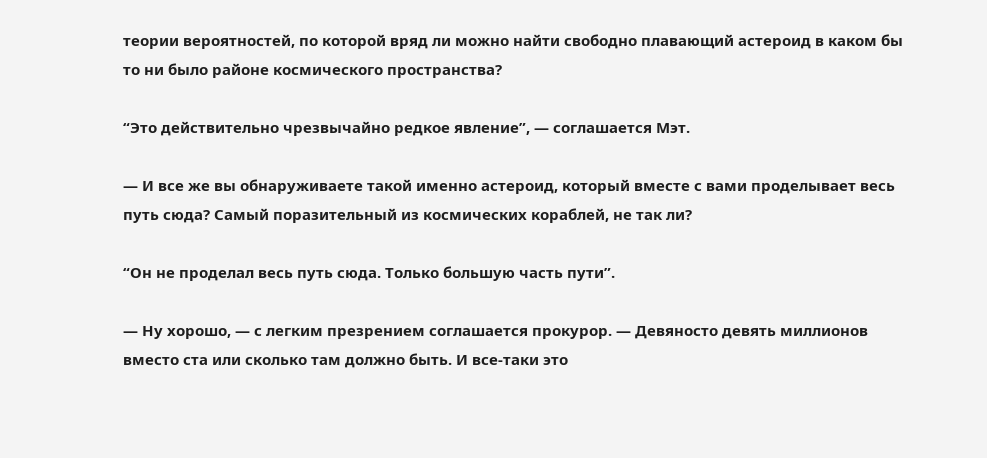теории вероятностей, по которой вряд ли можно найти свободно плавающий астероид в каком бы то ни было районе космического пространства?

“Это действительно чрезвычайно редкое явление”, — соглашается Мэт.

— И все же вы обнаруживаете такой именно астероид, который вместе с вами проделывает весь путь сюда? Самый поразительный из космических кораблей, не так ли?

“Он не проделал весь путь сюда. Только большую часть пути”.

— Ну хорошо, — с легким презрением соглашается прокурор. — Девяносто девять миллионов вместо ста или сколько там должно быть. И все-таки это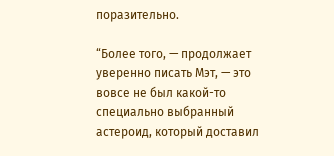поразительно.

“Более того, — продолжает уверенно писать Мэт, — это вовсе не был какой-то специально выбранный астероид, который доставил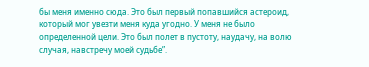бы меня именно сюда. Это был первый попавшийся астероид, который мог увезти меня куда угодно. У меня не было определенной цели. Это был полет в пустоту, наудачу, на волю случая, навстречу моей судьбе”.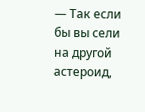— Так если бы вы сели на другой астероид,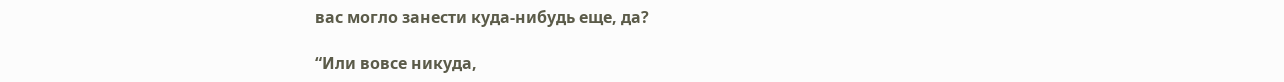вас могло занести куда-нибудь еще, да?

“Или вовсе никуда,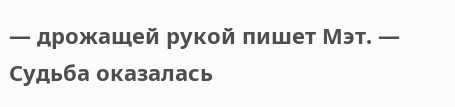— дрожащей рукой пишет Мэт. — Судьба оказалась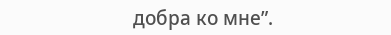добра ко мне”.